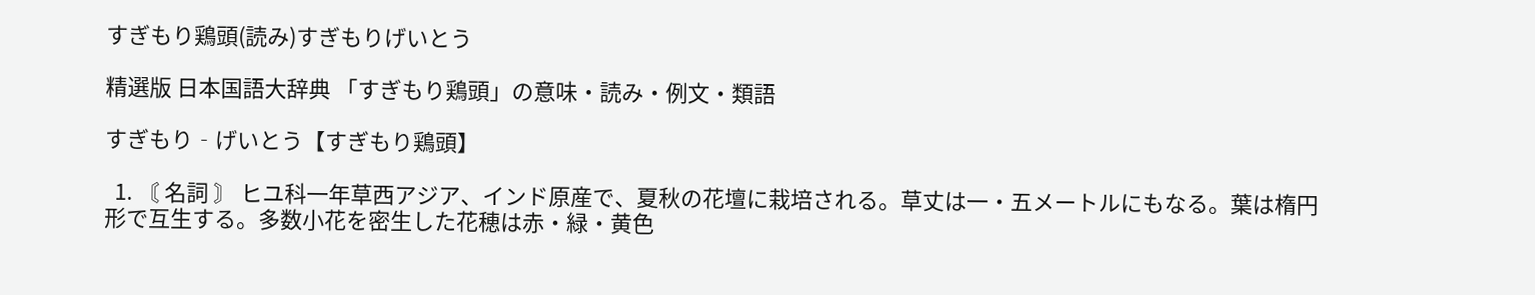すぎもり鶏頭(読み)すぎもりげいとう

精選版 日本国語大辞典 「すぎもり鶏頭」の意味・読み・例文・類語

すぎもり‐げいとう【すぎもり鶏頭】

  1. 〘 名詞 〙 ヒユ科一年草西アジア、インド原産で、夏秋の花壇に栽培される。草丈は一・五メートルにもなる。葉は楕円形で互生する。多数小花を密生した花穂は赤・緑・黄色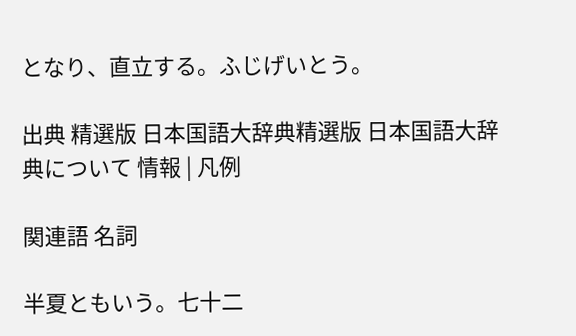となり、直立する。ふじげいとう。

出典 精選版 日本国語大辞典精選版 日本国語大辞典について 情報 | 凡例

関連語 名詞

半夏ともいう。七十二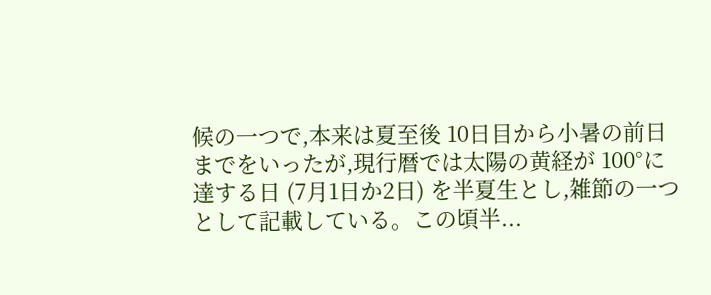候の一つで,本来は夏至後 10日目から小暑の前日までをいったが,現行暦では太陽の黄経が 100°に達する日 (7月1日か2日) を半夏生とし,雑節の一つとして記載している。この頃半...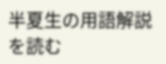半夏生の用語解説を読む